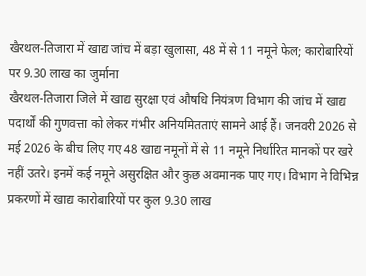खैरथल-तिजारा में खाद्य जांच में बड़ा खुलासा, 48 में से 11 नमूने फेल; कारोबारियों पर 9.30 लाख का जुर्माना
खैरथल-तिजारा जिले में खाद्य सुरक्षा एवं औषधि नियंत्रण विभाग की जांच में खाद्य पदार्थों की गुणवत्ता को लेकर गंभीर अनियमितताएं सामने आई हैं। जनवरी 2026 से मई 2026 के बीच लिए गए 48 खाद्य नमूनों में से 11 नमूने निर्धारित मानकों पर खरे नहीं उतरे। इनमें कई नमूने असुरक्षित और कुछ अवमानक पाए गए। विभाग ने विभिन्न प्रकरणों में खाद्य कारोबारियों पर कुल 9.30 लाख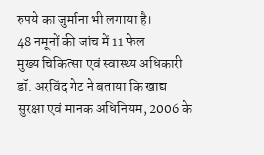रुपये का जुर्माना भी लगाया है।
48 नमूनों की जांच में 11 फेल
मुख्य चिकित्सा एवं स्वास्थ्य अधिकारी डॉ. अरविंद गेट ने बताया कि खाद्य सुरक्षा एवं मानक अधिनियम, 2006 के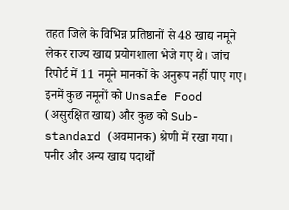तहत जिले के विभिन्न प्रतिष्ठानों से 48 खाद्य नमूने लेकर राज्य खाद्य प्रयोगशाला भेजे गए थे। जांच रिपोर्ट में 11 नमूने मानकों के अनुरूप नहीं पाए गए। इनमें कुछ नमूनों को Unsafe Food (असुरक्षित खाद्य) और कुछ को Sub-standard (अवमानक) श्रेणी में रखा गया।
पनीर और अन्य खाद्य पदार्थों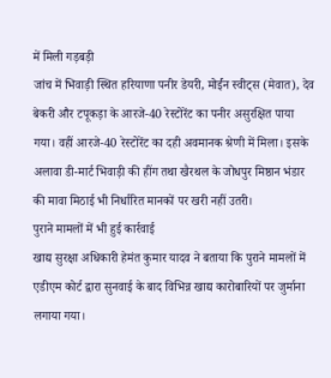में मिली गड़बड़ी
जांच में भिवाड़ी स्थित हरियाणा पनीर डेयरी, मोर्ईन स्वीट्स (मेवात), देव बेकरी और टपूकड़ा के आरजे-40 रेस्टोरेंट का पनीर असुरक्षित पाया गया। वहीं आरजे-40 रेस्टोरेंट का दही अवमानक श्रेणी में मिला। इसके अलावा डी-मार्ट भिवाड़ी की हींग तथा खैरथल के जोधपुर मिष्ठान भंडार की मावा मिठाई भी निर्धारित मानकों पर खरी नहीं उतरी।
पुराने मामलों में भी हुई कार्रवाई
खाद्य सुरक्षा अधिकारी हेमंत कुमार यादव ने बताया कि पुराने मामलों में एडीएम कोर्ट द्वारा सुनवाई के बाद विभिन्न खाद्य कारोबारियों पर जुर्माना लगाया गया।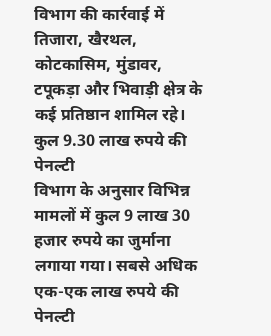विभाग की कार्रवाई में तिजारा, खैरथल, कोटकासिम, मुंडावर, टपूकड़ा और भिवाड़ी क्षेत्र के कई प्रतिष्ठान शामिल रहे।
कुल 9.30 लाख रुपये की पेनल्टी
विभाग के अनुसार विभिन्न मामलों में कुल 9 लाख 30 हजार रुपये का जुर्माना लगाया गया। सबसे अधिक एक-एक लाख रुपये की पेनल्टी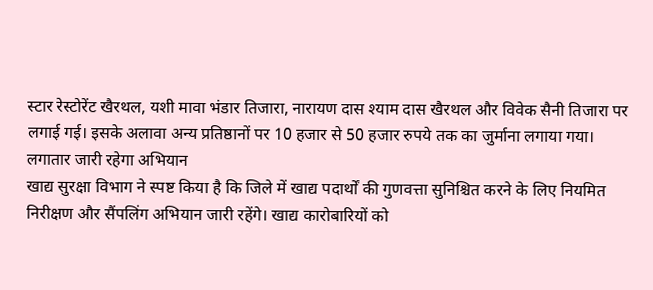स्टार रेस्टोरेंट खैरथल, यशी मावा भंडार तिजारा, नारायण दास श्याम दास खैरथल और विवेक सैनी तिजारा पर लगाई गई। इसके अलावा अन्य प्रतिष्ठानों पर 10 हजार से 50 हजार रुपये तक का जुर्माना लगाया गया।
लगातार जारी रहेगा अभियान
खाद्य सुरक्षा विभाग ने स्पष्ट किया है कि जिले में खाद्य पदार्थों की गुणवत्ता सुनिश्चित करने के लिए नियमित निरीक्षण और सैंपलिंग अभियान जारी रहेंगे। खाद्य कारोबारियों को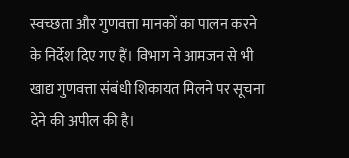स्वच्छता और गुणवत्ता मानकों का पालन करने के निर्देश दिए गए हैं। विभाग ने आमजन से भी खाद्य गुणवत्ता संबंधी शिकायत मिलने पर सूचना देने की अपील की है।